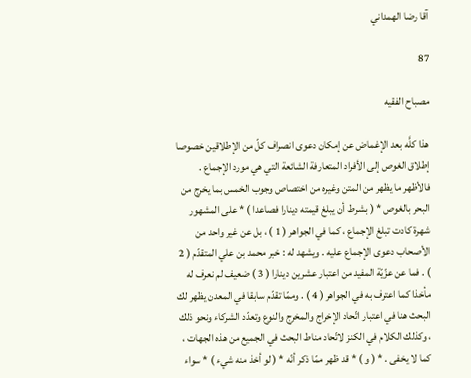آقا رضا الهمداني

87

مصباح الفقيه

هذا كلَّه بعد الإغماض عن إمكان دعوى انصراف كلّ من الإطلاقين خصوصا إطلاق الغوص إلى الأفراد المتعارفة الشائعة التي هي مورد الإجماع . فالأظهر ما يظهر من المتن وغيره من اختصاص وجوب الخمس بما يخرج من البحر بالغوص * ( بشرط أن يبلغ قيمته دينارا فصاعدا ) * على المشهور شهرة كادت تبلغ الإجماع ، كما في الجواهر ( 1 ) ، بل عن غير واحد من الأصحاب دعوى الإجماع عليه . ويشهد له : خبر محمد بن علي المتقدّم ( 2 ) . فما عن عزّيّة المفيد من اعتبار عشرين دينارا ( 3 ) ضعيف لم نعرف له مأخذا كما اعترف به في الجواهر ( 4 ) . وممّا تقدّم سابقا في المعدن يظهر لك البحث هنا في اعتبار اتّحاد الإخراج والمخرج والنوع وتعدّد الشركاء ونحو ذلك ، وكذلك الكلام في الكنز لاتّحاد مناط البحث في الجميع من هذه الجهات ، كما لا يخفى . * ( و ) * قد ظهر ممّا ذكر أنّه * ( لو أخذ منه شيء ) * سواء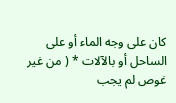كان على وجه الماء أو على الساحل أو بالآلات * ( من غير غوص لم يجب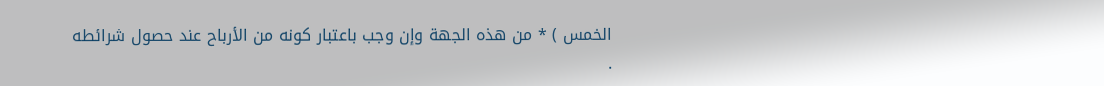الخمس ) * من هذه الجهة وإن وجب باعتبار كونه من الأرباح عند حصول شرائطه .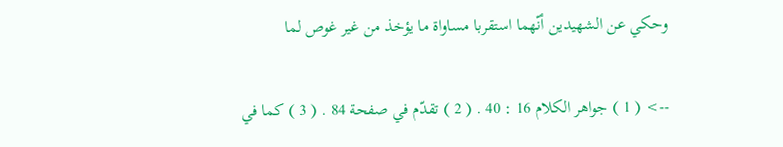وحكي عن الشهيدين أنّهما استقربا مساواة ما يؤخذ من غير غوص لما

--> ( 1 ) جواهر الكلام 16 : 40 . ( 2 ) تقدّم في صفحة 84 . ( 3 ) كما في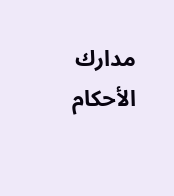مدارك الأحكام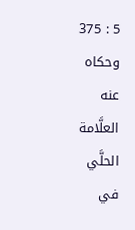5 : 375 وحكاه عنه العلَّامة الحلَّي في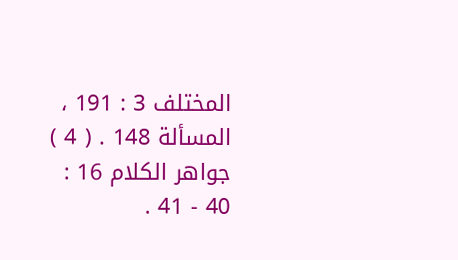المختلف 3 : 191 ، المسألة 148 . ( 4 ) جواهر الكلام 16 : 40 - 41 .